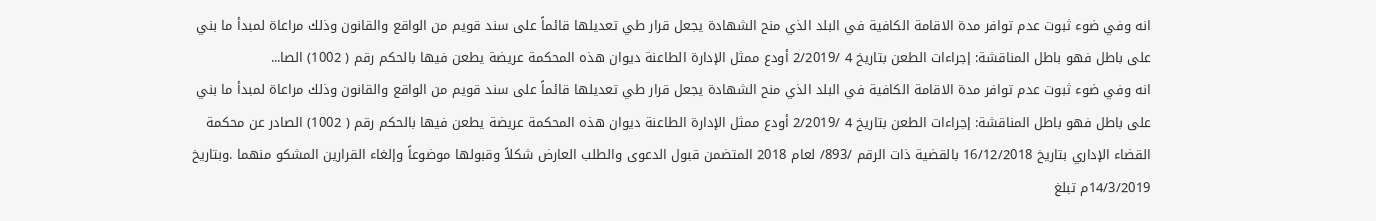انه وفي ضوء ثبوت عدم توافر مدة الاقامة الكافية في البلد الذي منح الشهادة يجعل قرار طي تعديلها قائماً على سند قويم من الواقع والقانون وذلك مراعاة لمبدأ ما بني على باطل فهو باطل المناقشة: إجراءات الطعن بتاريخ 4 /2/2019 أودع ممثل الإدارة الطاعنة ديوان هذه المحكمة عريضة يطعن فيها بالحكم رقم ( 1002) الصا...
انه وفي ضوء ثبوت عدم توافر مدة الاقامة الكافية في البلد الذي منح الشهادة يجعل قرار طي تعديلها قائماً على سند قويم من الواقع والقانون وذلك مراعاة لمبدأ ما بني على باطل فهو باطل المناقشة: إجراءات الطعن بتاريخ 4 /2/2019 أودع ممثل الإدارة الطاعنة ديوان هذه المحكمة عريضة يطعن فيها بالحكم رقم ( 1002) الصادر عن محكمة القضاء الإداري بتاريخ 16/12/2018 بالقضية ذات الرقم /893/ لعام 2018 المتضمن قبول الدعوى والطلب العارض شكلاً وقبولها موضوعاً وإلغاء القرارين المشكو منهما .وبتاريخ 14/3/2019م تبلغ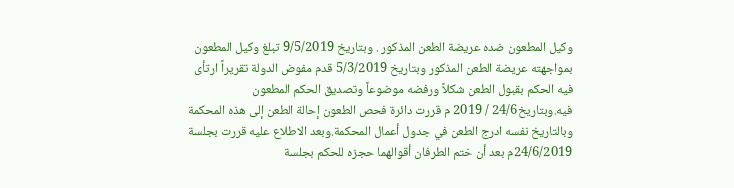وكيل المطعون ضده عريضة الطعن المذكور . وبتاريخ 9/5/2019 تبلغ وكيل المطعون بمواجهته عريضة الطعن المذكور وبتاريخ 5/3/2019 قدم مفوض الدولة تقريراً ارتأى فيه الحكم بقبول الطعن شكلاً ورفضه موضوعاً وتصديق الحكم المطعون فيه.وبتاريخ24/6 / 2019 م قررت دائرة فحص الطعون إحالة الطعن إلى هذه المحكمة وبالتاريخ نفسه ادرج الطعن في جدول أعمال المحكمة.وبعد الاطلاع عليه قررت بجلسة 24/6/2019م بعد أن ختم الطرفان أقوالهما حجزه للحكم بجلسة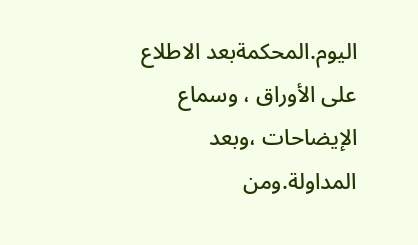اليوم.المحكمةبعد الاطلاع على الأوراق ، وسماع الإيضاحات ،وبعد المداولة.ومن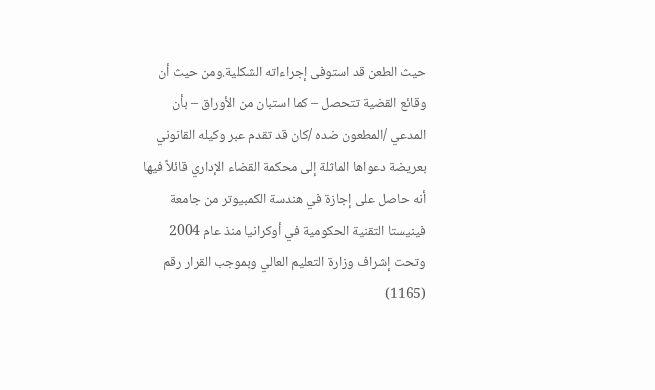حيث الطعن قد استوفى إجراءاته الشكلية.ومن حيث أن وقائع القضية تتحصل – كما استبان من الأوراق – بأن المدعي /المطعون ضده /كان قد تقدم عبر وكيله القانوني بعريضة دعواها الماثلة إلى محكمة القضاء الإداري قائلاً فيها أنه حاصل على إجازة في هندسة الكمبيوتر من جامعة فينيستا التقنية الحكومية في أوكرانيا منذ عام 2004 وتحت إشراف وزارة التعليم العالي وبموجب القرار رقم (1165)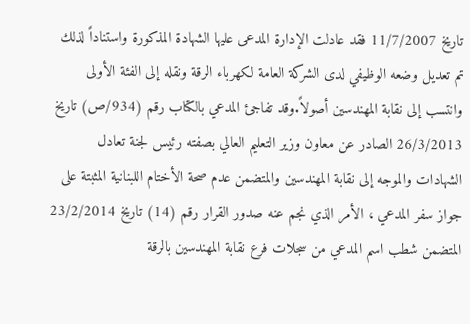تاريخ 11/7/2007 فقد عادلت الإدارة المدعى عليها الشهادة المذكورة واستناداً لذلك تم تعديل وضعه الوظيفي لدى الشركة العامة لكهرباء الرقة ونقله إلى الفئة الأولى وانتسب إلى نقابة المهندسين أصولاً.وقد تفاجئ المدعي بالكتاب رقم (934/ص) تاريخ 26/3/2013 الصادر عن معاون وزير التعليم العالي بصفته رئيس لجنة تعادل الشهادات والموجه إلى نقابة المهندسين والمتضمن عدم صحة الأختام اللبنانية المثبتة على جواز سفر المدعي ، الأمر الذي نجم عنه صدور القرار رقم (14) تاريخ 23/2/2014 المتضمن شطب اسم المدعي من سجلات فرع نقابة المهندسين بالرقة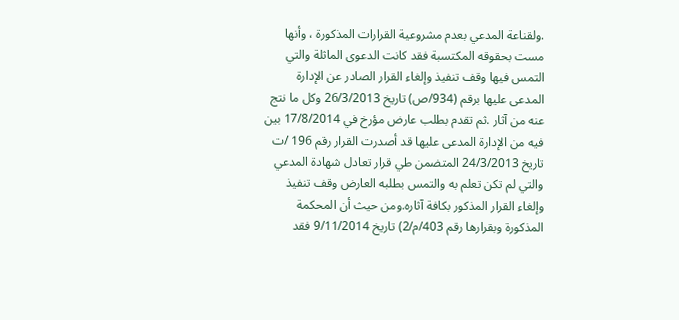.ولقناعة المدعي بعدم مشروعية القرارات المذكورة ، وأنها مست بحقوقه المكتسبة فقد كانت الدعوى الماثلة والتي التمس فيها وقف تنفيذ وإلغاء القرار الصادر عن الإدارة المدعى عليها برقم (934/ص) تاريخ 26/3/2013 وكل ما نتج عنه من آثار .ثم تقدم بطلب عارض مؤرخ في 17/8/2014 بين فيه من الإدارة المدعى عليها قد أصدرت القرار رقم 196 /ت تاريخ 24/3/2013 المتضمن طي قرار تعادل شهادة المدعي والتي لم تكن تعلم به والتمس بطلبه العارض وقف تنفيذ وإلغاء القرار المذكور بكافة آثاره.ومن حيث أن المحكمة المذكورة وبقرارها رقم 403/م/2) تاريخ 9/11/2014 فقد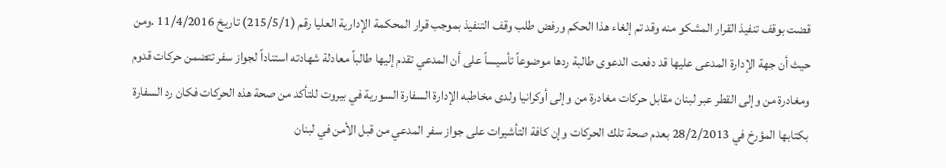قضت بوقف تنفيذ القرار المشكو منه وقد تم إلغاء هذا الحكم ورفض طلب وقف التنفيذ بموجب قرار المحكمة الإدارية العليا رقم (215/5/1) تاريخ 11/4/2016 .ومن حيث أن جهة الإدارة المدعى عليها قد دفعت الدعوى طالبة ردها موضوعاً تأسيساً على أن المدعي تقدم إليها طالباً معادلة شهادته استناداً لجواز سفر تتضمن حركات قدوم ومغادرة من وإلى القطر عبر لبنان مقابل حركات مغادرة من وإلى أوكرانيا ولدى مخاطبه الإدارة السفارة السورية في بيروت للتأكد من صحة هذه الحركات فكان رد السفارة بكتابها المؤرخ في 28/2/2013 بعدم صحة تلك الحركات وإن كافة التأشيرات على جواز سفر المدعي من قبل الأمن في لبنان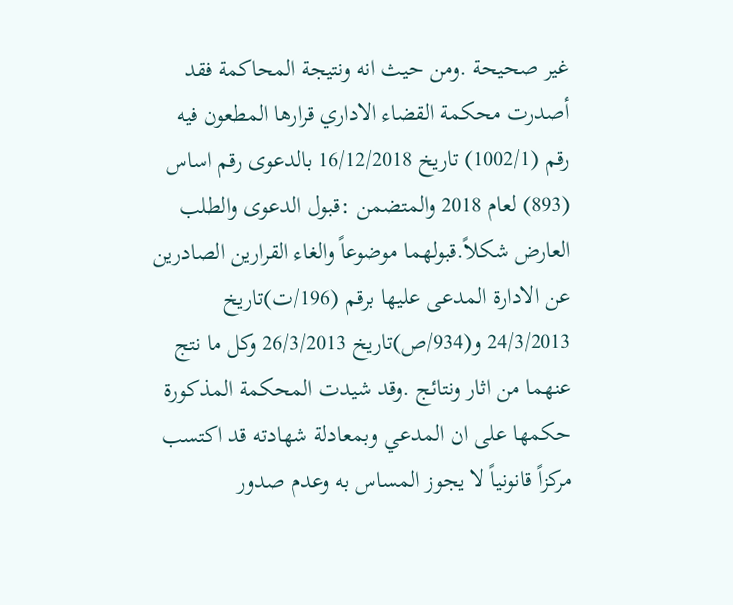غير صحيحة .ومن حيث انه ونتيجة المحاكمة فقد أصدرت محكمة القضاء الاداري قرارها المطعون فيه رقم (1002/1) تاريخ 16/12/2018 بالدعوى رقم اساس (893) لعام 2018 والمتضمن :قبول الدعوى والطلب العارض شكلاً.قبولهما موضوعاً والغاء القرارين الصادرين عن الادارة المدعى عليها برقم (196/ت)تاريخ 24/3/2013 و(934/ص)تاريخ 26/3/2013 وكل ما نتج عنهما من اثار ونتائج .وقد شيدت المحكمة المذكورة حكمها على ان المدعي وبمعادلة شهادته قد اكتسب مركزاً قانونياً لا يجوز المساس به وعدم صدور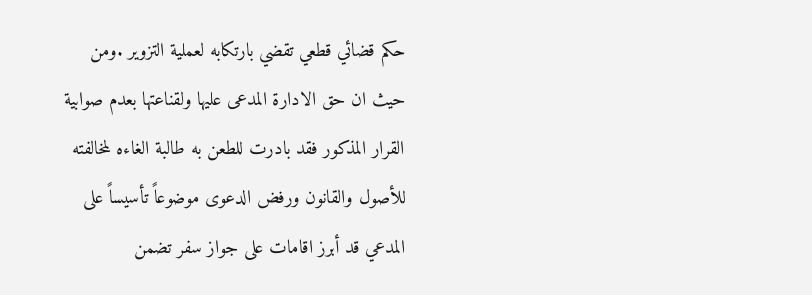حكم قضائي قطعي تقضي بارتكابه لعملية التزوير .ومن حيث ان حق الادارة المدعى عليها ولقناعتها بعدم صوابية القرار المذكور فقد بادرت للطعن به طالبة الغاءه لمخالفته للأصول والقانون ورفض الدعوى موضوعاً تأسيساً على المدعي قد أبرز اقامات على جواز سفر تضمن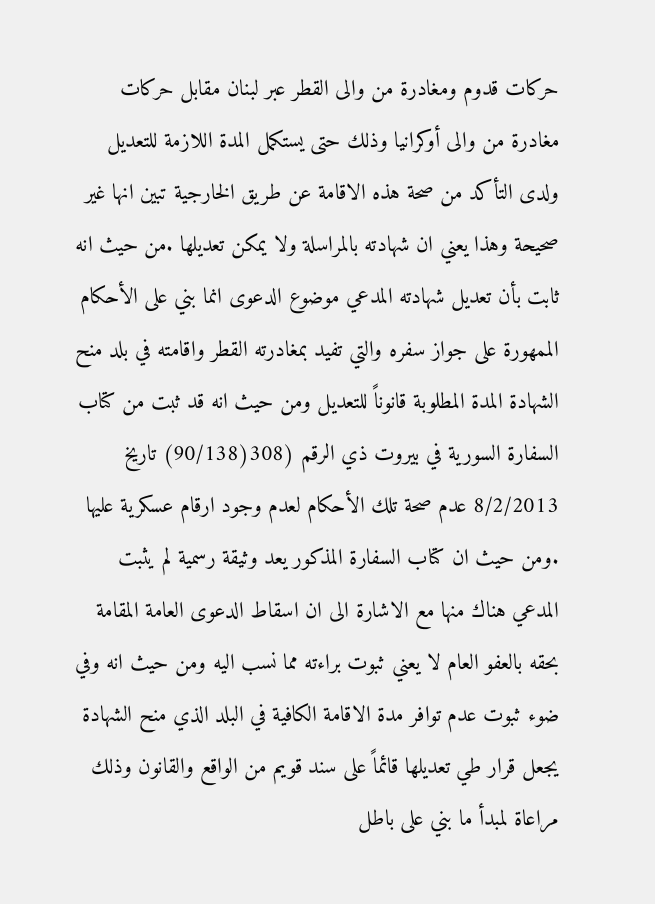حركات قدوم ومغادرة من والى القطر عبر لبنان مقابل حركات مغادرة من والى أوكرانيا وذلك حتى يستكمل المدة اللازمة للتعديل ولدى التأكد من صحة هذه الاقامة عن طريق الخارجية تبين انها غير صحيحة وهذا يعني ان شهادته بالمراسلة ولا يمكن تعديلها .من حيث انه ثابت بأن تعديل شهادته المدعي موضوع الدعوى انما بني على الأحكام الممهورة على جواز سفره والتي تفيد بمغادرته القطر واقامته في بلد منح الشهادة المدة المطلوبة قانوناً للتعديل ومن حيث انه قد ثبت من كتاب السفارة السورية في بيروت ذي الرقم (308(90/138) تاريخ 8/2/2013 عدم صحة تلك الأحكام لعدم وجود ارقام عسكرية عليها .ومن حيث ان كتاب السفارة المذكور يعد وثيقة رسمية لم يثبت المدعي هناك منها مع الاشارة الى ان اسقاط الدعوى العامة المقامة بحقه بالعفو العام لا يعني ثبوت براءته مما نسب اليه ومن حيث انه وفي ضوء ثبوت عدم توافر مدة الاقامة الكافية في البلد الذي منح الشهادة يجعل قرار طي تعديلها قائماً على سند قويم من الواقع والقانون وذلك مراعاة لمبدأ ما بني على باطل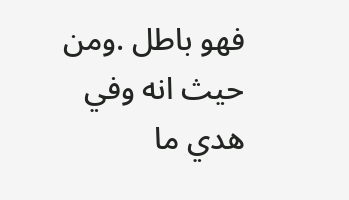فهو باطل .ومن حيث انه وفي هدي ما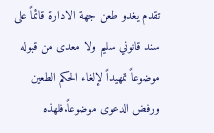تقدم يغدو طعن جهة الادارة قائماً على سند قانوني سليم ولا معدى من قبوله موضوعاً تمهيداً لإلغاء الحكم الطعين ورفض الدعوى موضوعاً.فلهذه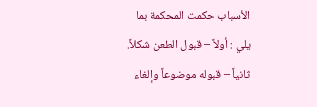الأسباب حكمت المحكمة بما يلي : أولاً – قبول الطعن شكلاً. ثانياً – قبوله موضوعاً وإلغاء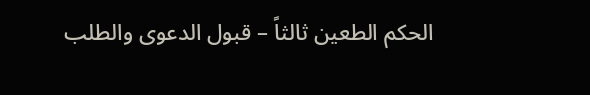الحكم الطعين ثالثاً – قبول الدعوى والطلب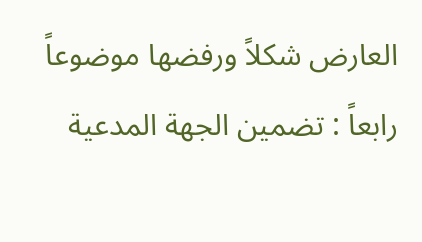العارض شكلاً ورفضها موضوعاً رابعاً : تضمين الجهة المدعية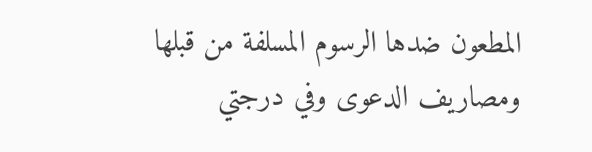المطعون ضدها الرسوم المسلفة من قبلها ومصاريف الدعوى وفي درجتي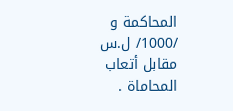المحاكمة و /1000/ ل.س مقابل أتعاب المحاماة .